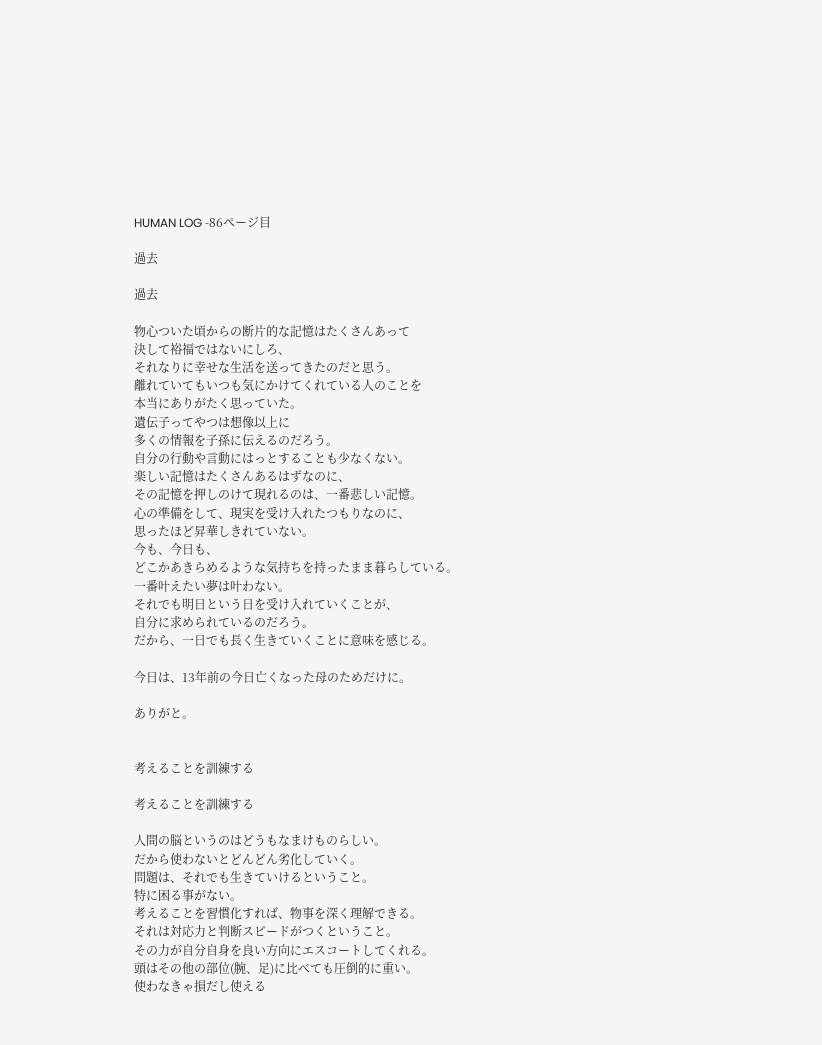HUMAN LOG -86ページ目

過去

過去

物心ついた頃からの断片的な記憶はたくさんあって
決して裕福ではないにしろ、
それなりに幸せな生活を送ってきたのだと思う。
離れていてもいつも気にかけてくれている人のことを
本当にありがたく思っていた。
遺伝子ってやつは想像以上に
多くの情報を子孫に伝えるのだろう。
自分の行動や言動にはっとすることも少なくない。
楽しい記憶はたくさんあるはずなのに、
その記憶を押しのけて現れるのは、一番悲しい記憶。
心の準備をして、現実を受け入れたつもりなのに、
思ったほど昇華しきれていない。
今も、今日も、
どこかあきらめるような気持ちを持ったまま暮らしている。
一番叶えたい夢は叶わない。
それでも明日という日を受け入れていくことが、
自分に求められているのだろう。
だから、一日でも長く生きていくことに意味を感じる。

今日は、13年前の今日亡くなった母のためだけに。

ありがと。


考えることを訓練する

考えることを訓練する

人間の脳というのはどうもなまけものらしい。
だから使わないとどんどん劣化していく。
問題は、それでも生きていけるということ。
特に困る事がない。
考えることを習慣化すれば、物事を深く理解できる。
それは対応力と判断スピードがつくということ。
その力が自分自身を良い方向にエスコートしてくれる。
頭はその他の部位(腕、足)に比べても圧倒的に重い。
使わなきゃ損だし使える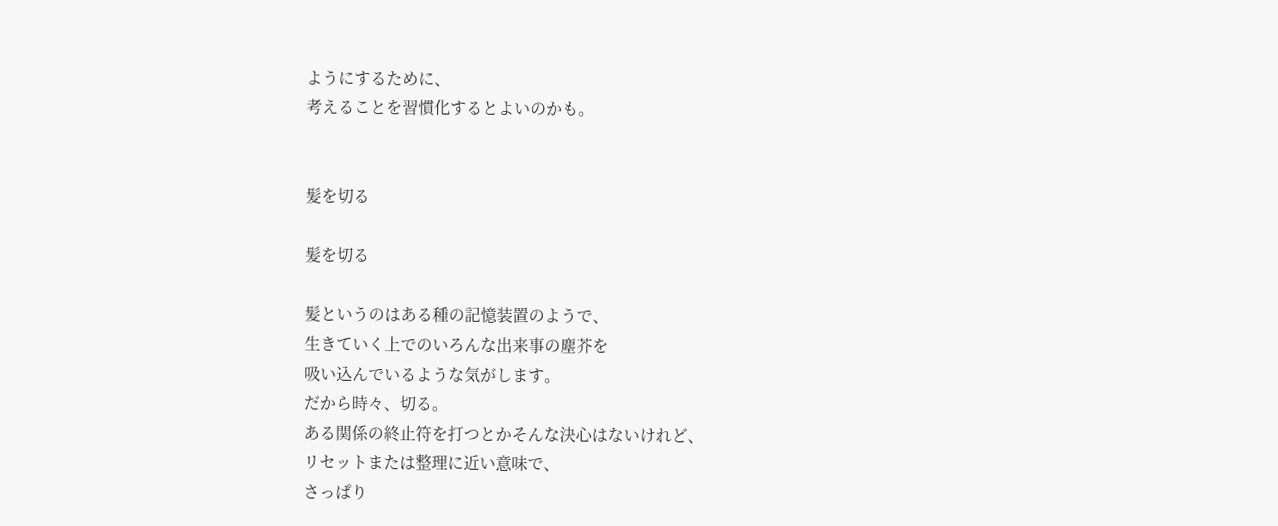ようにするために、
考えることを習慣化するとよいのかも。


髪を切る

髪を切る

髪というのはある種の記憶装置のようで、
生きていく上でのいろんな出来事の塵芥を
吸い込んでいるような気がします。
だから時々、切る。
ある関係の終止符を打つとかそんな決心はないけれど、
リセットまたは整理に近い意味で、
さっぱり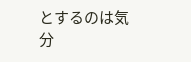とするのは気分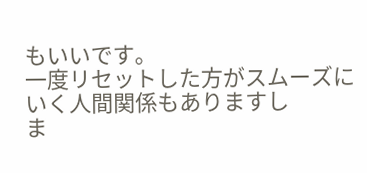もいいです。
一度リセットした方がスムーズにいく人間関係もありますし
ま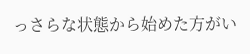っさらな状態から始めた方がい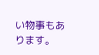い物事もあります。